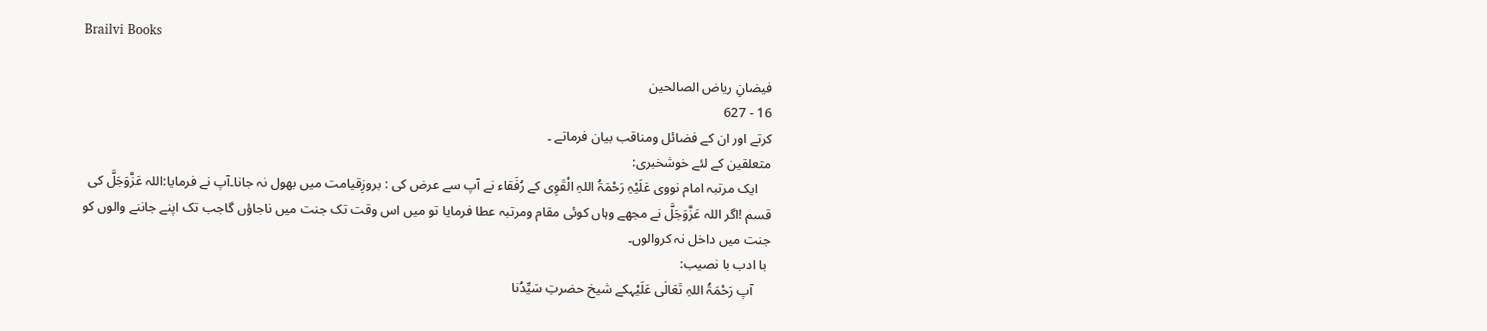Brailvi Books

فیضانِ ریاض الصالحین
16 - 627
کرتے اور ان کے فضائل ومناقب بیان فرماتے ۔
متعلقین کے لئے خوشخبری:
    ایک مرتبہ امام نووی عَلَیْہِ رَحْمَۃُ اللہِ الْقَوِی کے رُفَقاء نے آپ سے عرض کی : بروزِقیامت میں بھول نہ جانا۔آپ نے فرمایا:اللہ عَزَّوَجَلَّ کی قسم !اگر اللہ عَزَّوَجَلَّ نے مجھے وہاں کوئی مقام ومرتبہ عطا فرمایا تو میں اس وقت تک جنت میں ناجاؤں گاجب تک اپنے جاننے والوں کو جنت میں داخل نہ کروالوں۔
 با ادب با نصیب:
     آپ رَحْمَۃُ اللہِ تَعَالٰی عَلَیْہکے شیخ حضرتِ سَیِّدُنا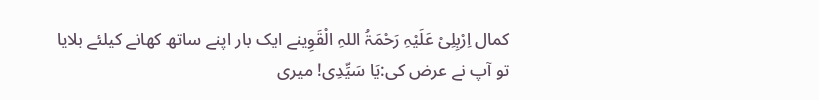کمال اِرْبِلِیْ عَلَیْہِ رَحْمَۃُ اللہِ الْقَوِینے ایک بار اپنے ساتھ کھانے کیلئے بلایا تو آپ نے عرض کی:یَا سَیِّدِی! میری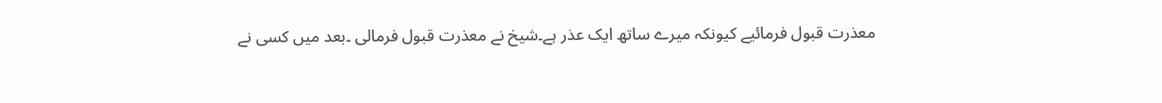معذرت قبول فرمائیے کیونکہ میرے ساتھ ایک عذر ہے۔شیخ نے معذرت قبول فرمالی ۔بعد میں کسی نے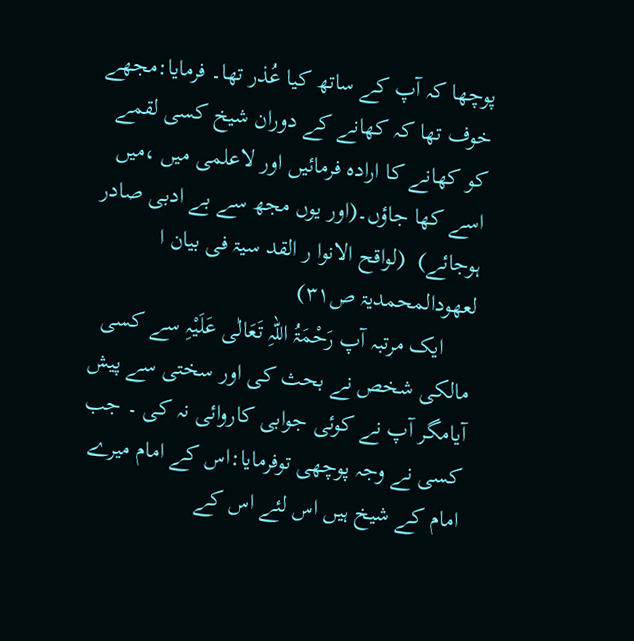پوچھا کہ آپ کے ساتھ کیا عُذر تھا۔ فرمایا:مجھے خوف تھا کہ کھانے کے دوران شیخ کسی لقمے کو کھانے کا ارادہ فرمائیں اور لاعلمی میں ،میں اسے کھا جاؤں۔(اور یوں مجھ سے بے ادبی صادر ہوجائے)  (لواقح الانوا ر القد سیۃ فی بیان ا لعھودالمحمدیۃ ص۳۱)
     ایک مرتبہ آپ رَحْمَۃُ اللہِ تَعَالٰی عَلَیْہِ سے کسی مالکی شخص نے بحث کی اور سختی سے پیش آیامگر آپ نے کوئی جوابی کاروائی نہ کی ۔ جب کسی نے وجہ پوچھی توفرمایا:اس کے امام میرے امام کے شیخ ہیں اس لئے اس کے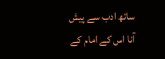ساتھ ادب سے پیش آنا اس کے امام کے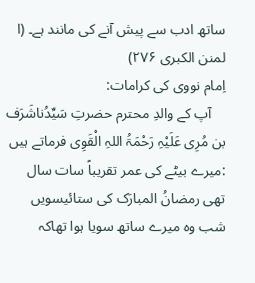ساتھ ادب سے پیش آنے کی مانند ہے۔ (ا لمنن الکبری ۲۷۶)
اِمام نووی کی کرامات:
    آپ کے والدِ محترم حضرتِ سَیِّدُناشَرَف بن مُرِی عَلَیْہِ رَحْمَۃُ اللہِ الْقَوِی فرماتے ہیں :میرے بیٹے کی عمر تقریباً سات سال تھی رمضانُ المبارَک کی ستائیسویں شب وہ میرے ساتھ سویا ہوا تھاکہ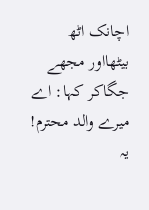اچانک اٹھ بیٹھااور مجھے جگاکر کہا: اے میرے والد محترم! یہ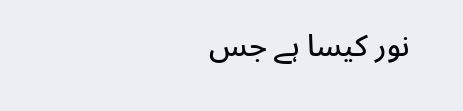نور کیسا ہے جس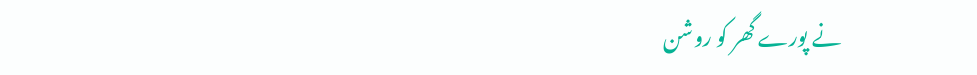نے پورے گھر کو روشن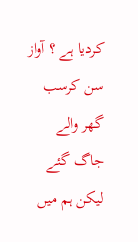کردیا ہے ؟ آواز سن کرسب گھر والے جاگ گئے لیکن ہم میں